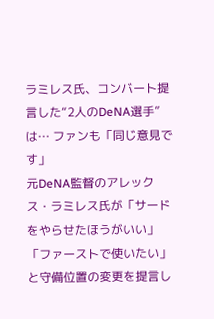ラミレス氏、コンバート提言した“2人のDeNA選手”は… ファンも「同じ意見です」
元DeNA監督のアレックス・ラミレス氏が「サードをやらせたほうがいい」「ファーストで使いたい」と守備位置の変更を提言し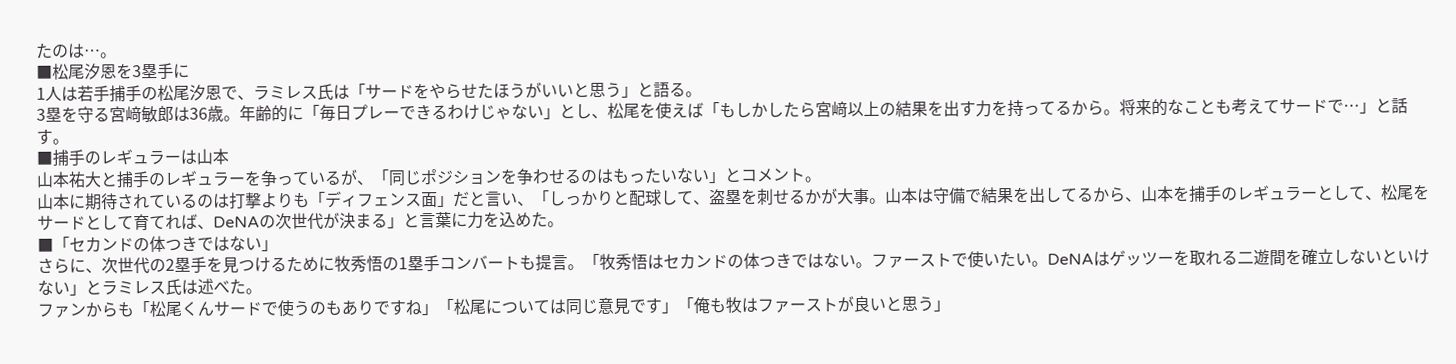たのは…。
■松尾汐恩を3塁手に
1人は若手捕手の松尾汐恩で、ラミレス氏は「サードをやらせたほうがいいと思う」と語る。
3塁を守る宮﨑敏郎は36歳。年齢的に「毎日プレーできるわけじゃない」とし、松尾を使えば「もしかしたら宮﨑以上の結果を出す力を持ってるから。将来的なことも考えてサードで…」と話す。
■捕手のレギュラーは山本
山本祐大と捕手のレギュラーを争っているが、「同じポジションを争わせるのはもったいない」とコメント。
山本に期待されているのは打撃よりも「ディフェンス面」だと言い、「しっかりと配球して、盗塁を刺せるかが大事。山本は守備で結果を出してるから、山本を捕手のレギュラーとして、松尾をサードとして育てれば、DeNAの次世代が決まる」と言葉に力を込めた。
■「セカンドの体つきではない」
さらに、次世代の2塁手を見つけるために牧秀悟の1塁手コンバートも提言。「牧秀悟はセカンドの体つきではない。ファーストで使いたい。DeNAはゲッツーを取れる二遊間を確立しないといけない」とラミレス氏は述べた。
ファンからも「松尾くんサードで使うのもありですね」「松尾については同じ意見です」「俺も牧はファーストが良いと思う」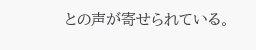との声が寄せられている。